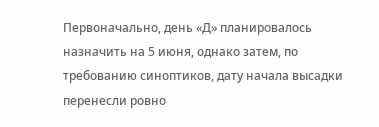Первоначально, день «Д» планировалось назначить на 5 июня, однако затем, по требованию синоптиков, дату начала высадки перенесли ровно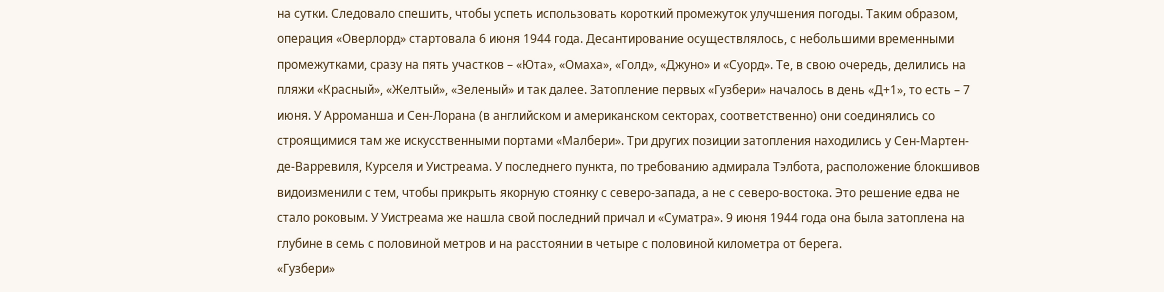на сутки. Следовало спешить, чтобы успеть использовать короткий промежуток улучшения погоды. Таким образом, операция «Оверлорд» стартовала 6 июня 1944 года. Десантирование осуществлялось, с небольшими временными промежутками, сразу на пять участков – «Юта», «Омаха», «Голд», «Джуно» и «Суорд». Те, в свою очередь, делились на пляжи «Красный», «Желтый», «Зеленый» и так далее. Затопление первых «Гузбери» началось в день «Д+1», то есть – 7 июня. У Арроманша и Сен-Лорана (в английском и американском секторах, соответственно) они соединялись со строящимися там же искусственными портами «Малбери». Три других позиции затопления находились у Сен-Мартен-де-Варревиля, Курселя и Уистреама. У последнего пункта, по требованию адмирала Тэлбота, расположение блокшивов видоизменили с тем, чтобы прикрыть якорную стоянку с северо-запада, а не с северо-востока. Это решение едва не стало роковым. У Уистреама же нашла свой последний причал и «Суматра». 9 июня 1944 года она была затоплена на глубине в семь с половиной метров и на расстоянии в четыре с половиной километра от берега.
«Гузбери»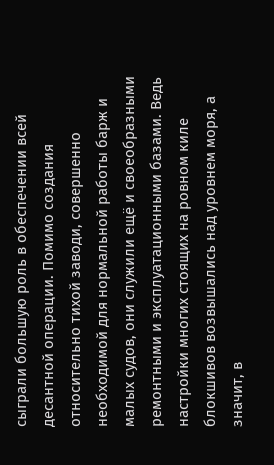сыграли большую роль в обеспечении всей десантной операции. Помимо создания относительно тихой заводи, совершенно необходимой для нормальной работы барж и малых судов, они служили ещё и своеобразными ремонтными и эксплуатационными базами. Ведь настройки многих стоящих на ровном киле блокшивов возвышались над уровнем моря, а значит, в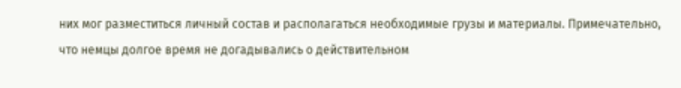них мог разместиться личный состав и располагаться необходимые грузы и материалы. Примечательно, что немцы долгое время не догадывались о действительном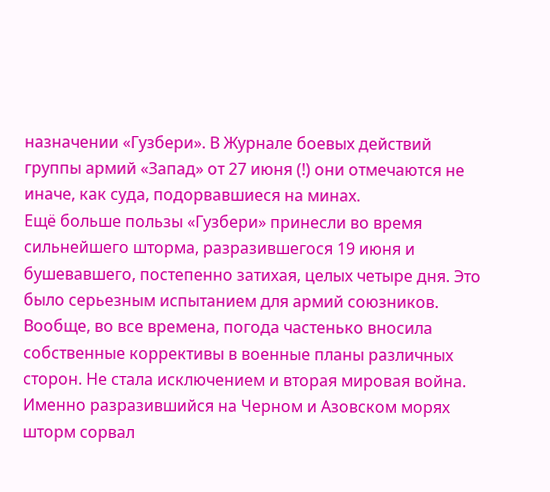назначении «Гузбери». В Журнале боевых действий группы армий «Запад» от 27 июня (!) они отмечаются не иначе, как суда, подорвавшиеся на минах.
Ещё больше пользы «Гузбери» принесли во время сильнейшего шторма, разразившегося 19 июня и бушевавшего, постепенно затихая, целых четыре дня. Это было серьезным испытанием для армий союзников. Вообще, во все времена, погода частенько вносила собственные коррективы в военные планы различных сторон. Не стала исключением и вторая мировая война. Именно разразившийся на Черном и Азовском морях шторм сорвал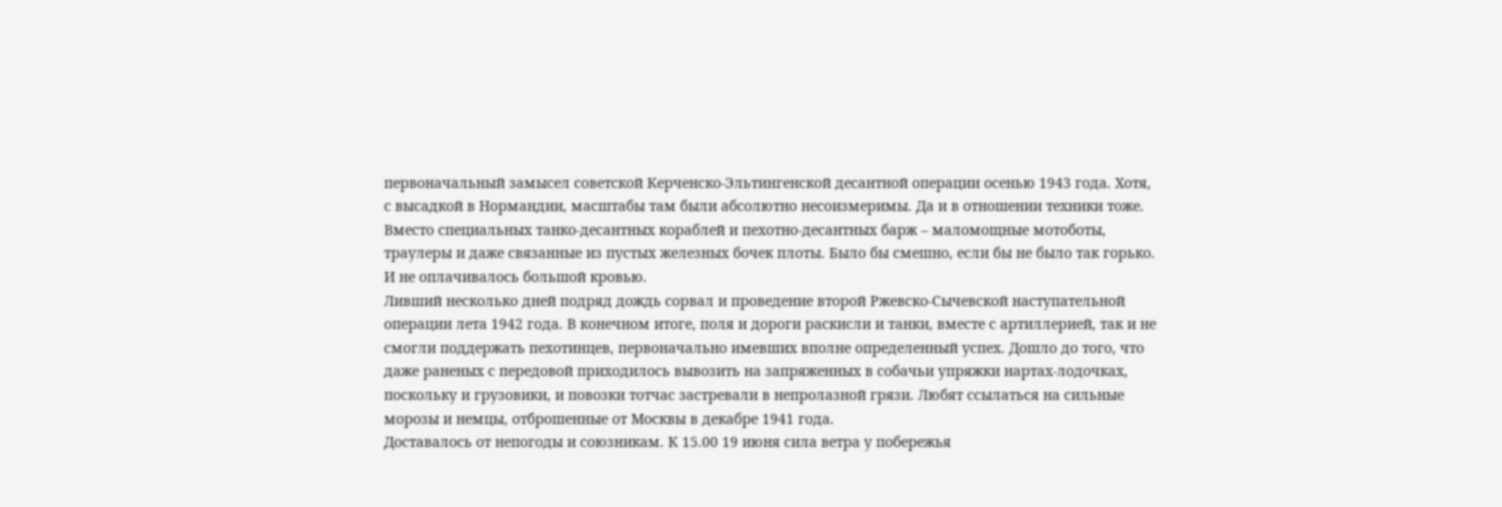первоначальный замысел советской Керченско-Эльтингенской десантной операции осенью 1943 года. Хотя, с высадкой в Нормандии, масштабы там были абсолютно несоизмеримы. Да и в отношении техники тоже. Вместо специальных танко-десантных кораблей и пехотно-десантных барж – маломощные мотоботы, траулеры и даже связанные из пустых железных бочек плоты. Было бы смешно, если бы не было так горько. И не оплачивалось большой кровью.
Ливший несколько дней подряд дождь сорвал и проведение второй Ржевско-Сычевской наступательной операции лета 1942 года. В конечном итоге, поля и дороги раскисли и танки, вместе с артиллерией, так и не смогли поддержать пехотинцев, первоначально имевших вполне определенный успех. Дошло до того, что даже раненых с передовой приходилось вывозить на запряженных в собачьи упряжки нартах-лодочках, поскольку и грузовики, и повозки тотчас застревали в непролазной грязи. Любят ссылаться на сильные морозы и немцы, отброшенные от Москвы в декабре 1941 года.
Доставалось от непогоды и союзникам. К 15.00 19 июня сила ветра у побережья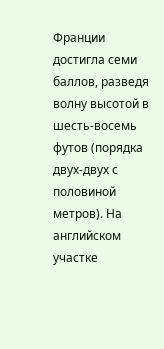Франции достигла семи баллов, разведя волну высотой в шесть-восемь футов (порядка двух-двух с половиной метров). На английском участке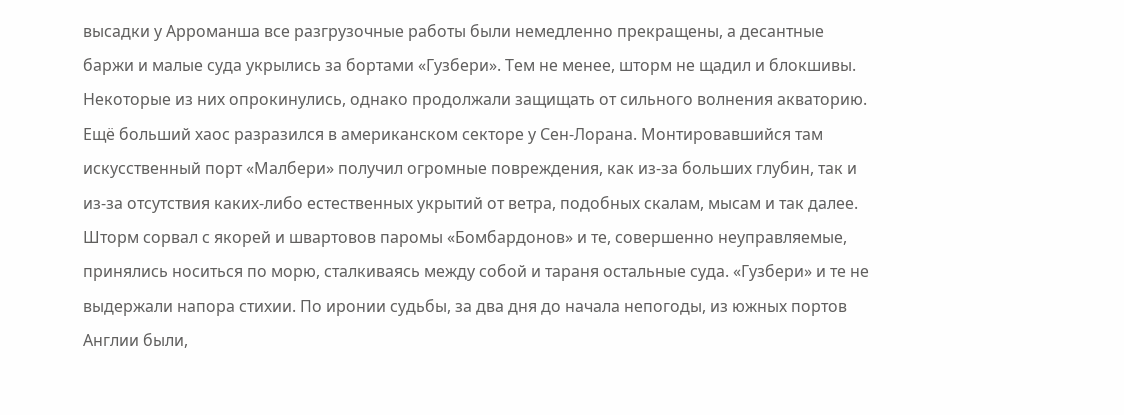высадки у Арроманша все разгрузочные работы были немедленно прекращены, а десантные баржи и малые суда укрылись за бортами «Гузбери». Тем не менее, шторм не щадил и блокшивы. Некоторые из них опрокинулись, однако продолжали защищать от сильного волнения акваторию.
Ещё больший хаос разразился в американском секторе у Сен-Лорана. Монтировавшийся там искусственный порт «Малбери» получил огромные повреждения, как из-за больших глубин, так и из-за отсутствия каких-либо естественных укрытий от ветра, подобных скалам, мысам и так далее. Шторм сорвал с якорей и швартовов паромы «Бомбардонов» и те, совершенно неуправляемые, принялись носиться по морю, сталкиваясь между собой и тараня остальные суда. «Гузбери» и те не выдержали напора стихии. По иронии судьбы, за два дня до начала непогоды, из южных портов Англии были,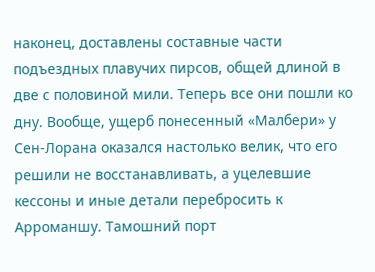наконец, доставлены составные части подъездных плавучих пирсов, общей длиной в две с половиной мили. Теперь все они пошли ко дну. Вообще, ущерб понесенный «Малбери» у Сен-Лорана оказался настолько велик, что его решили не восстанавливать, а уцелевшие кессоны и иные детали перебросить к Арроманшу. Тамошний порт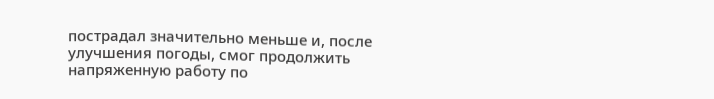пострадал значительно меньше и, после улучшения погоды, смог продолжить напряженную работу по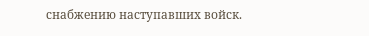снабжению наступавших войск.